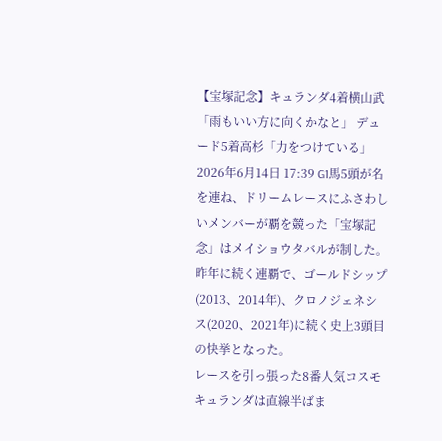【宝塚記念】キュランダ4着横山武「雨もいい方に向くかなと」 デュード5着高杉「力をつけている」
2026年6月14日 17:39 G1馬5頭が名を連ね、ドリームレースにふさわしいメンバーが覇を競った「宝塚記念」はメイショウタバルが制した。昨年に続く連覇で、ゴールドシップ(2013、2014年)、クロノジェネシス(2020、2021年)に続く史上3頭目の快挙となった。
レースを引っ張った8番人気コスモキュランダは直線半ばま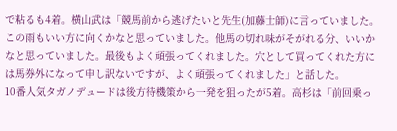で粘るも4着。横山武は「競馬前から逃げたいと先生(加藤士師)に言っていました。この雨もいい方に向くかなと思っていました。他馬の切れ味がそがれる分、いいかなと思っていました。最後もよく頑張ってくれました。穴として買ってくれた方には馬券外になって申し訳ないですが、よく頑張ってくれました」と話した。
10番人気タガノデュードは後方待機策から一発を狙ったが5着。高杉は「前回乗っ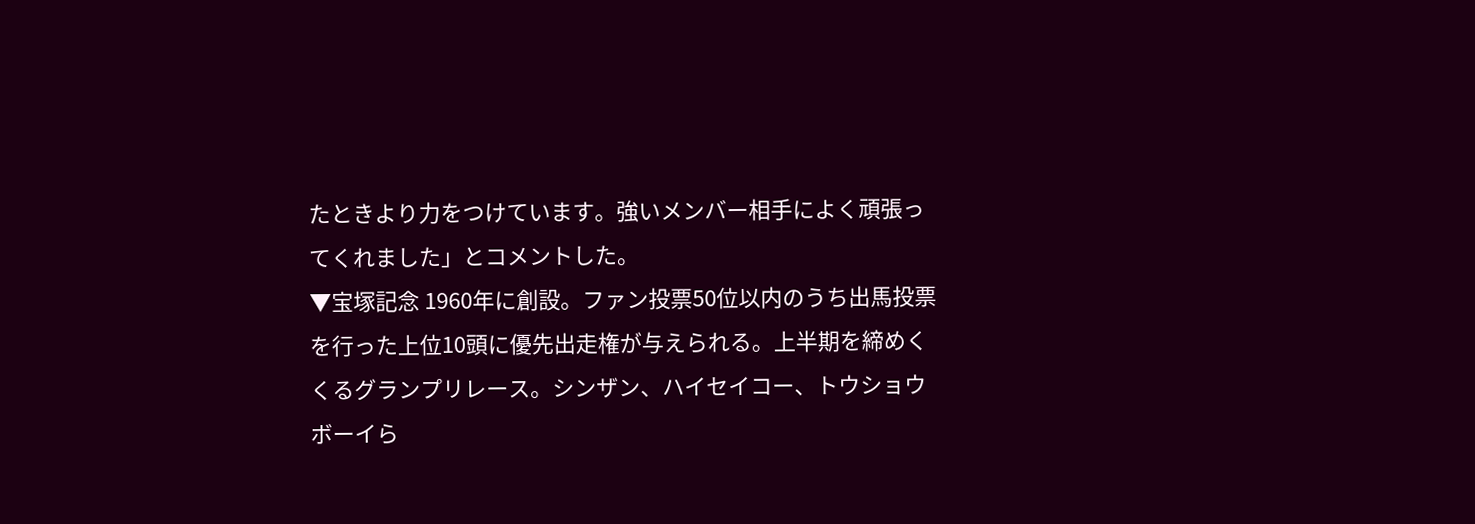たときより力をつけています。強いメンバー相手によく頑張ってくれました」とコメントした。
▼宝塚記念 1960年に創設。ファン投票50位以内のうち出馬投票を行った上位10頭に優先出走権が与えられる。上半期を締めくくるグランプリレース。シンザン、ハイセイコー、トウショウボーイら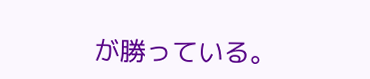が勝っている。